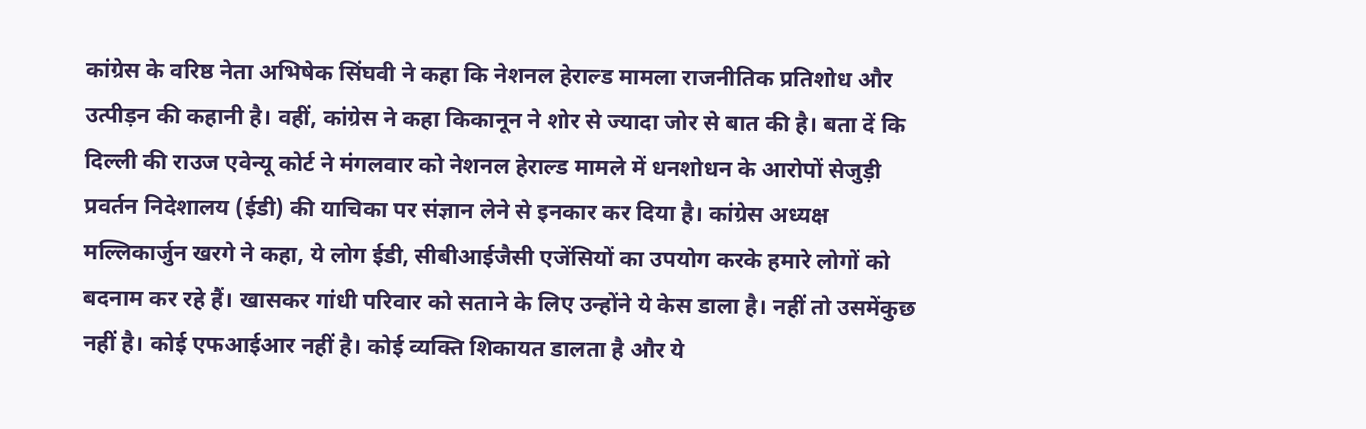कांग्रेस के वरिष्ठ नेता अभिषेक सिंघवी ने कहा कि नेशनल हेराल्ड मामला राजनीतिक प्रतिशोध और उत्पीड़न की कहानी है। वहीं, कांग्रेस ने कहा किकानून ने शोर से ज्यादा जोर से बात की है। बता दें कि दिल्ली की राउज एवेन्यू कोर्ट ने मंगलवार को नेशनल हेराल्ड मामले में धनशोधन के आरोपों सेजुड़ी प्रवर्तन निदेशालय (ईडी) की याचिका पर संज्ञान लेने से इनकार कर दिया है। कांग्रेस अध्यक्ष मल्लिकार्जुन खरगे ने कहा, ये लोग ईडी, सीबीआईजैसी एजेंसियों का उपयोग करके हमारे लोगों को बदनाम कर रहे हैं। खासकर गांधी परिवार को सताने के लिए उन्होंने ये केस डाला है। नहीं तो उसमेंकुछ नहीं है। कोई एफआईआर नहीं है। कोई व्यक्ति शिकायत डालता है और ये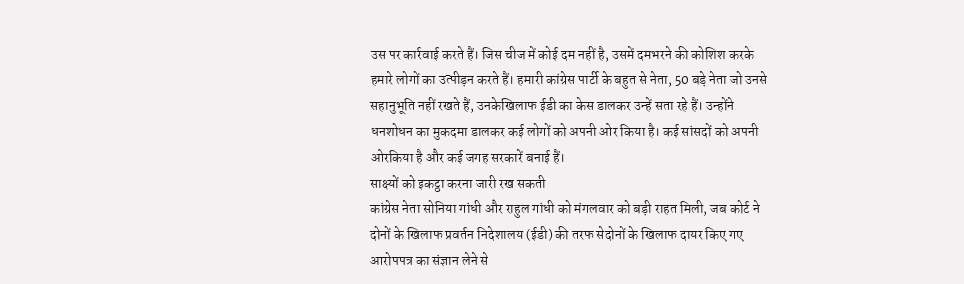उस पर कार्रवाई करते हैं। जिस चीज में कोई दम नहीं है, उसमें दमभरने की कोशिश करके हमारे लोगों का उत्पीड़न करते हैं। हमारी कांग्रेस पार्टी के बहुत से नेता, 50 बड़े नेता जो उनसे सहानुभूति नहीं रखते हैं, उनकेखिलाफ ईडी का केस डालकर उन्हें सता रहे हैं। उन्होंने धनशोधन का मुकदमा डालकर कई लोगों को अपनी ओर किया है। कई सांसदों को अपनी ओरकिया है और कई जगह सरकारें बनाई हैं।
साक्ष्यों को इकट्ठा करना जारी रख सकती
कांग्रेस नेता सोनिया गांधी और राहुल गांधी को मंगलवार को बड़ी राहत मिली, जब कोर्ट ने दोनों के खिलाफ प्रवर्तन निदेशालय (ईडी) की तरफ सेदोनों के खिलाफ दायर किए गए आरोपपत्र का संज्ञान लेने से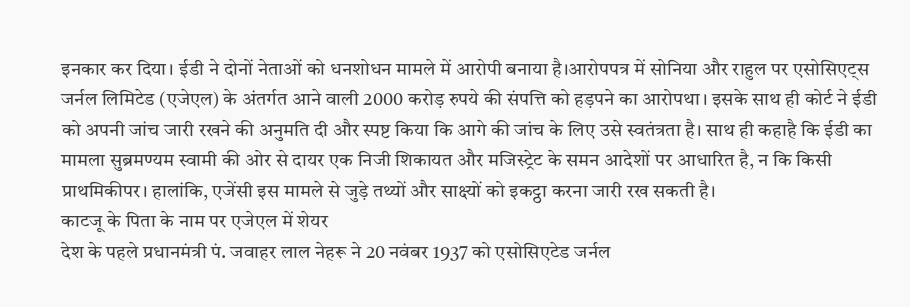इनकार कर दिया। ईडी ने दोनों नेताओं को धनशोधन मामले में आरोपी बनाया है।आरोपपत्र में सोनिया और राहुल पर एसोसिएट्स जर्नल लिमिटेड (एजेएल) के अंतर्गत आने वाली 2000 करोड़ रुपये की संपत्ति को हड़पने का आरोपथा। इसके साथ ही कोर्ट ने ईडी को अपनी जांच जारी रखने की अनुमति दी और स्पष्ट किया कि आगे की जांच के लिए उसे स्वतंत्रता है। साथ ही कहाहै कि ईडी का मामला सुब्रमण्यम स्वामी की ओर से दायर एक निजी शिकायत और मजिस्ट्रेट के समन आदेशों पर आधारित है, न कि किसी प्राथमिकीपर। हालांकि, एजेंसी इस मामले से जुड़े तथ्यों और साक्ष्यों को इकट्ठा करना जारी रख सकती है।
काटजू के पिता के नाम पर एजेएल में शेयर
देश के पहले प्रधानमंत्री पं. जवाहर लाल नेहरू ने 20 नवंबर 1937 को एसोसिएटेड जर्नल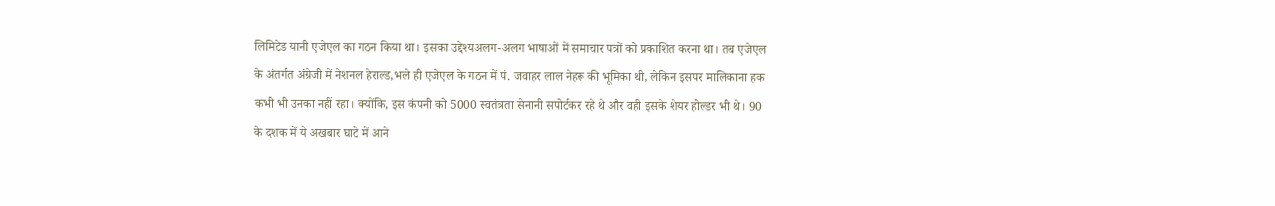लिमिटेड यानी एजेएल का गठन किया था। इसका उद्देश्यअलग-अलग भाषाओं में समाचार पत्रों को प्रकाशित करना था। तब एजेएल के अंतर्गत अंग्रेजी में नेशनल हेराल्ड,भले ही एजेएल के गठन में पं. जवाहर लाल नेहरू की भूमिका थी, लेकिन इसपर मालिकाना हक कभी भी उनका नहीं रहा। क्योंकि, इस कंपनी को 5000 स्वतंत्रता सेनानी सपोर्टकर रहे थे और वही इसके शेयर होल्डर भी थे। 90 के दशक में ये अखबार घाटे में आने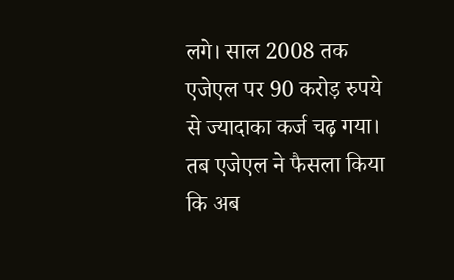लगे। साल 2008 तक एजेएल पर 90 करोड़ रुपये से ज्यादाका कर्ज चढ़ गया। तब एजेएल ने फैसला किया कि अब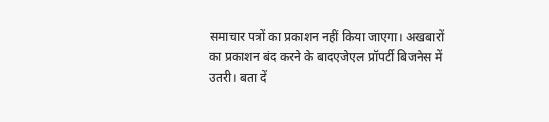समाचार पत्रों का प्रकाशन नहीं किया जाएगा। अखबारों का प्रकाशन बंद करने के बादएजेएल प्रॉपर्टी बिजनेस में उतरी। बता दें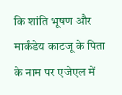कि शांति भूषण और मार्कंडेय काटजू के पिता के नाम पर एजेएल में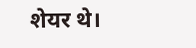शेयर थे।